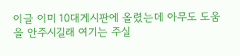이글 이미 10대게시판에 올렸는데 아무도 도움을 안주시길래 여기는 주실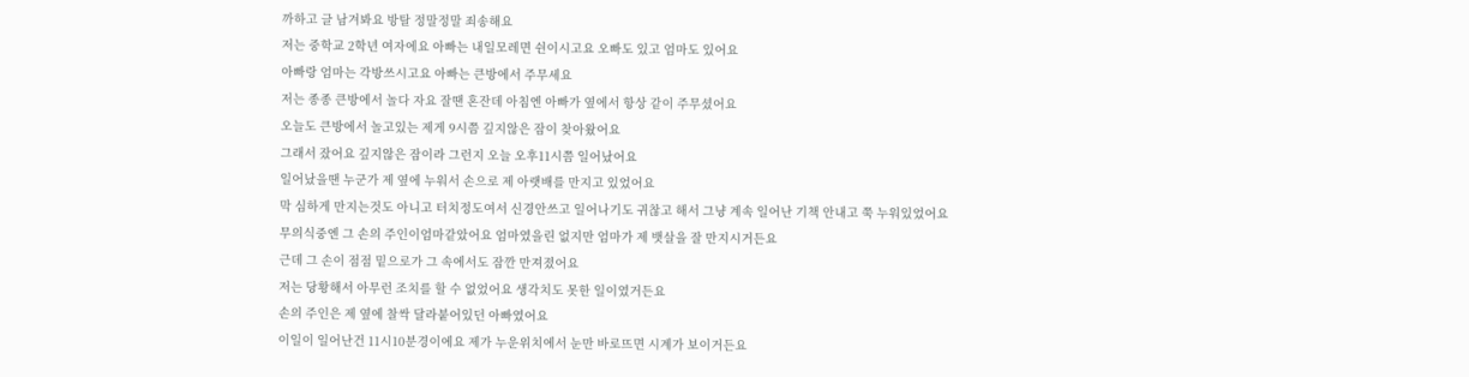까하고 글 남겨봐요 방탈 정말정말 죄송해요
저는 중학교 2학년 여자에요 아빠는 내일모레면 쉰이시고요 오빠도 있고 엄마도 있어요
아빠랑 엄마는 각방쓰시고요 아빠는 큰방에서 주무세요
저는 종종 큰방에서 놀다 자요 잘땐 혼잔데 아침엔 아빠가 옆에서 항상 같이 주무셨어요
오늘도 큰방에서 놀고있는 제게 9시쯤 깊지않은 잠이 찾아왔어요
그래서 잤어요 깊지않은 잠이라 그런지 오늘 오후11시쯤 일어났어요
일어났을땐 누군가 제 옆에 누워서 손으로 제 아랫배를 만지고 있었어요
막 심하게 만지는것도 아니고 터치정도여서 신경안쓰고 일어나기도 귀찮고 해서 그냥 계속 일어난 기책 안내고 쭉 누워있었어요
무의식중엔 그 손의 주인이엄마같았어요 엄마였을린 없지만 엄마가 제 뱃살을 잘 만지시거든요
근데 그 손이 점점 밑으로가 그 속에서도 잠깐 만져졌어요
저는 당황해서 아무런 조치를 할 수 없었어요 생각치도 못한 일이였거든요
손의 주인은 제 옆에 찰싹 달라붙어있던 아빠였어요
이일이 일어난건 11시10분경이에요 제가 누운위치에서 눈만 바로뜨면 시계가 보이거든요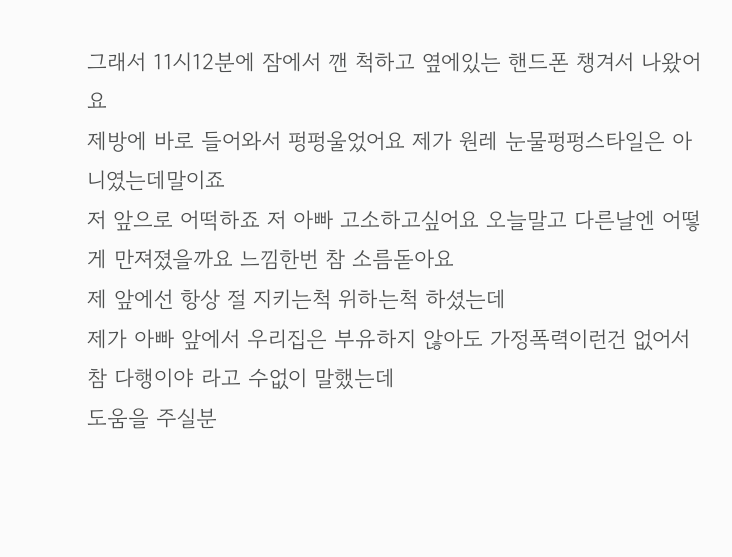그래서 11시12분에 잠에서 깬 척하고 옆에있는 핸드폰 챙겨서 나왔어요
제방에 바로 들어와서 펑펑울었어요 제가 원레 눈물펑펑스타일은 아니였는데말이죠
저 앞으로 어떡하죠 저 아빠 고소하고싶어요 오늘말고 다른날엔 어떻게 만져졌을까요 느낌한번 참 소름돋아요
제 앞에선 항상 절 지키는척 위하는척 하셨는데
제가 아빠 앞에서 우리집은 부유하지 않아도 가정폭력이런건 없어서 참 다행이야 라고 수없이 말했는데
도움을 주실분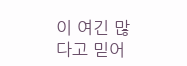이 여긴 많다고 믿어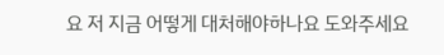요 저 지금 어떻게 대처해야하나요 도와주세요